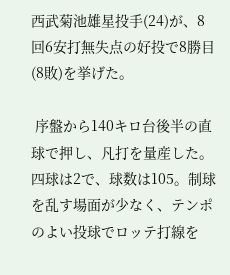西武菊池雄星投手(24)が、8回6安打無失点の好投で8勝目(8敗)を挙げた。

 序盤から140キロ台後半の直球で押し、凡打を量産した。四球は2で、球数は105。制球を乱す場面が少なく、テンポのよい投球でロッテ打線を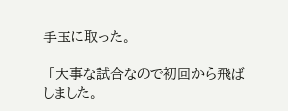手玉に取った。

 「大事な試合なので初回から飛ばしました。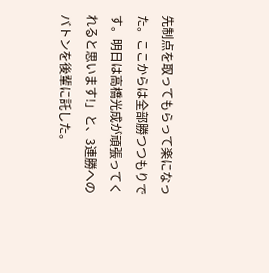先制点を取ってもらって楽になった。ここからは全部勝つつもりです。明日は高橋光成が頑張ってくれると思います!」と、3連勝へのバトンを後輩に託した。